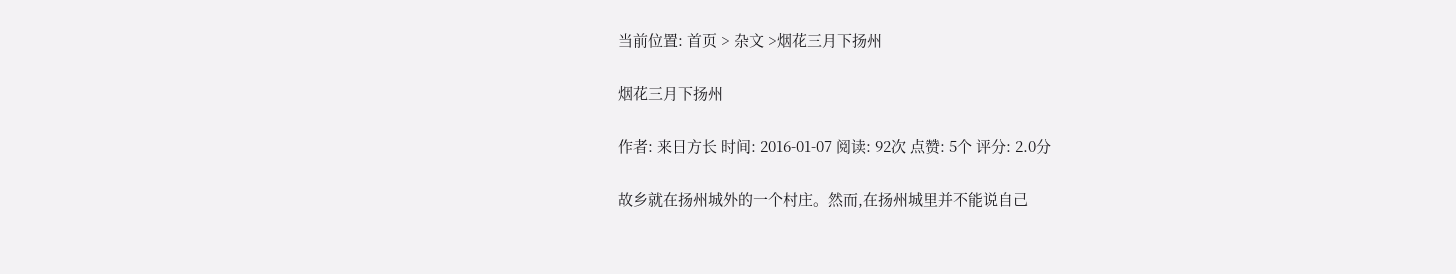当前位置: 首页 > 杂文 >烟花三月下扬州

烟花三月下扬州

作者: 来日方长 时间: 2016-01-07 阅读: 92次 点赞: 5个 评分: 2.0分

故乡就在扬州城外的一个村庄。然而,在扬州城里并不能说自己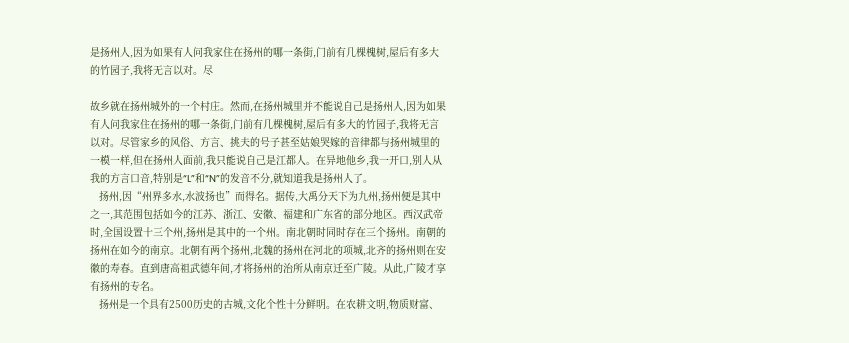是扬州人,因为如果有人问我家住在扬州的哪一条街,门前有几棵槐树,屋后有多大的竹园子,我将无言以对。尽

故乡就在扬州城外的一个村庄。然而,在扬州城里并不能说自己是扬州人,因为如果有人问我家住在扬州的哪一条街,门前有几棵槐树,屋后有多大的竹园子,我将无言以对。尽管家乡的风俗、方言、挑夫的号子甚至姑娘哭嫁的音律都与扬州城里的一模一样,但在扬州人面前,我只能说自己是江都人。在异地他乡,我一开口,别人从我的方言口音,特别是“L”和“N”的发音不分,就知道我是扬州人了。
   扬州,因“州界多水,水波扬也”而得名。据传,大禹分天下为九州,扬州便是其中之一,其范围包括如今的江苏、浙江、安徽、福建和广东省的部分地区。西汉武帝时,全国设置十三个州,扬州是其中的一个州。南北朝时同时存在三个扬州。南朝的扬州在如今的南京。北朝有两个扬州,北魏的扬州在河北的项城,北齐的扬州则在安徽的寿春。直到唐高祖武德年间,才将扬州的治所从南京迁至广陵。从此,广陵才享有扬州的专名。
   扬州是一个具有2500历史的古城,文化个性十分鲜明。在农耕文明,物质财富、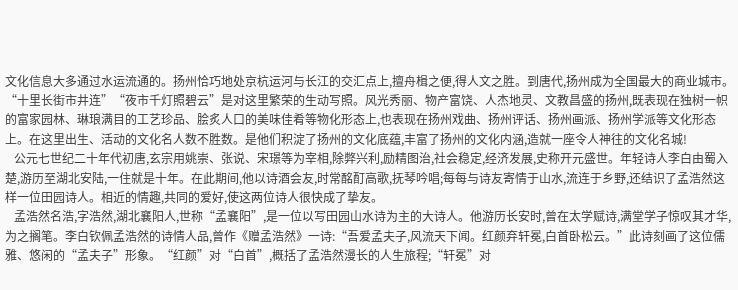文化信息大多通过水运流通的。扬州恰巧地处京杭运河与长江的交汇点上,擅舟楫之便,得人文之胜。到唐代,扬州成为全国最大的商业城市。“十里长街市井连”“夜市千灯照碧云”是对这里繁荣的生动写照。风光秀丽、物产富饶、人杰地灵、文教昌盛的扬州,既表现在独树一帜的富家园林、琳琅满目的工艺珍品、脍炙人口的美味佳肴等物化形态上,也表现在扬州戏曲、扬州评话、扬州画派、扬州学派等文化形态上。在这里出生、活动的文化名人数不胜数。是他们积淀了扬州的文化底蕴,丰富了扬州的文化内涵,造就一座令人神往的文化名城!
   公元七世纪二十年代初唐,玄宗用姚崇、张说、宋璟等为宰相,除弊兴利,励精图治,社会稳定,经济发展,史称开元盛世。年轻诗人李白由蜀入楚,游历至湖北安陆,一住就是十年。在此期间,他以诗酒会友,时常酩酊高歌,抚琴吟唱;每每与诗友寄情于山水,流连于乡野,还结识了孟浩然这样一位田园诗人。相近的情趣,共同的爱好,使这两位诗人很快成了挚友。
   孟浩然名浩,字浩然,湖北襄阳人,世称“孟襄阳”,是一位以写田园山水诗为主的大诗人。他游历长安时,曾在太学赋诗,满堂学子惊叹其才华,为之搁笔。李白钦佩孟浩然的诗情人品,曾作《赠孟浩然》一诗:“吾爱孟夫子,风流天下闻。红颜弃轩冕,白首卧松云。”此诗刻画了这位儒雅、悠闲的“孟夫子”形象。“红颜”对“白首”,概括了孟浩然漫长的人生旅程;“轩冕”对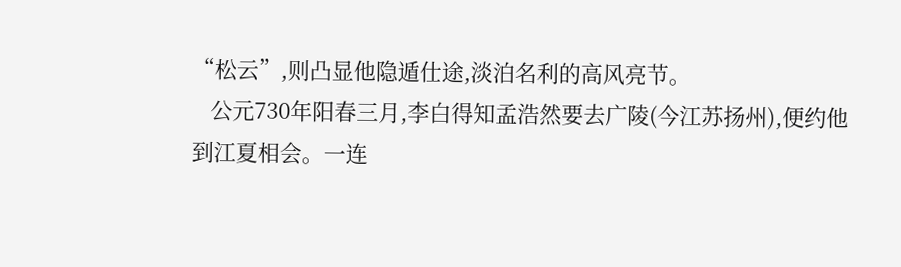“松云”,则凸显他隐遁仕途,淡泊名利的高风亮节。
   公元730年阳春三月,李白得知孟浩然要去广陵(今江苏扬州),便约他到江夏相会。一连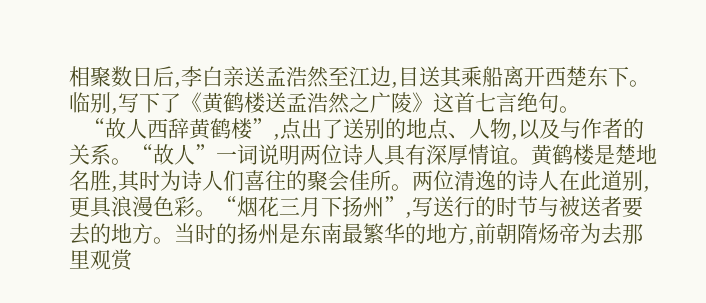相聚数日后,李白亲送孟浩然至江边,目送其乘船离开西楚东下。临别,写下了《黄鹤楼送孟浩然之广陵》这首七言绝句。
   “故人西辞黄鹤楼”,点出了送别的地点、人物,以及与作者的关系。“故人”一词说明两位诗人具有深厚情谊。黄鹤楼是楚地名胜,其时为诗人们喜往的聚会佳所。两位清逸的诗人在此道别,更具浪漫色彩。“烟花三月下扬州”,写送行的时节与被送者要去的地方。当时的扬州是东南最繁华的地方,前朝隋炀帝为去那里观赏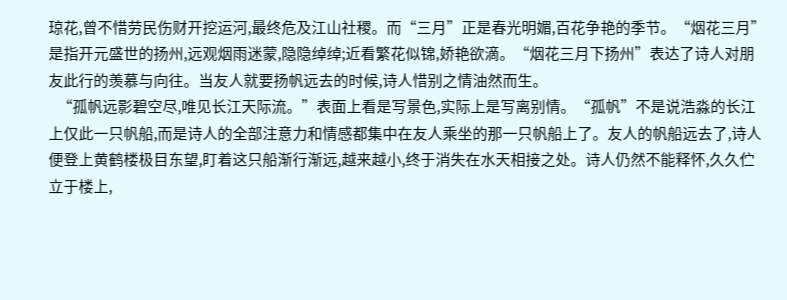琼花,曾不惜劳民伤财开挖运河,最终危及江山社稷。而“三月”正是春光明媚,百花争艳的季节。“烟花三月”是指开元盛世的扬州,远观烟雨迷蒙,隐隐绰绰;近看繁花似锦,娇艳欲滴。“烟花三月下扬州”表达了诗人对朋友此行的羡慕与向往。当友人就要扬帆远去的时候,诗人惜别之情油然而生。
   “孤帆远影碧空尽,唯见长江天际流。”表面上看是写景色,实际上是写离别情。“孤帆”不是说浩淼的长江上仅此一只帆船,而是诗人的全部注意力和情感都集中在友人乘坐的那一只帆船上了。友人的帆船远去了,诗人便登上黄鹤楼极目东望,盯着这只船渐行渐远,越来越小,终于消失在水天相接之处。诗人仍然不能释怀,久久伫立于楼上,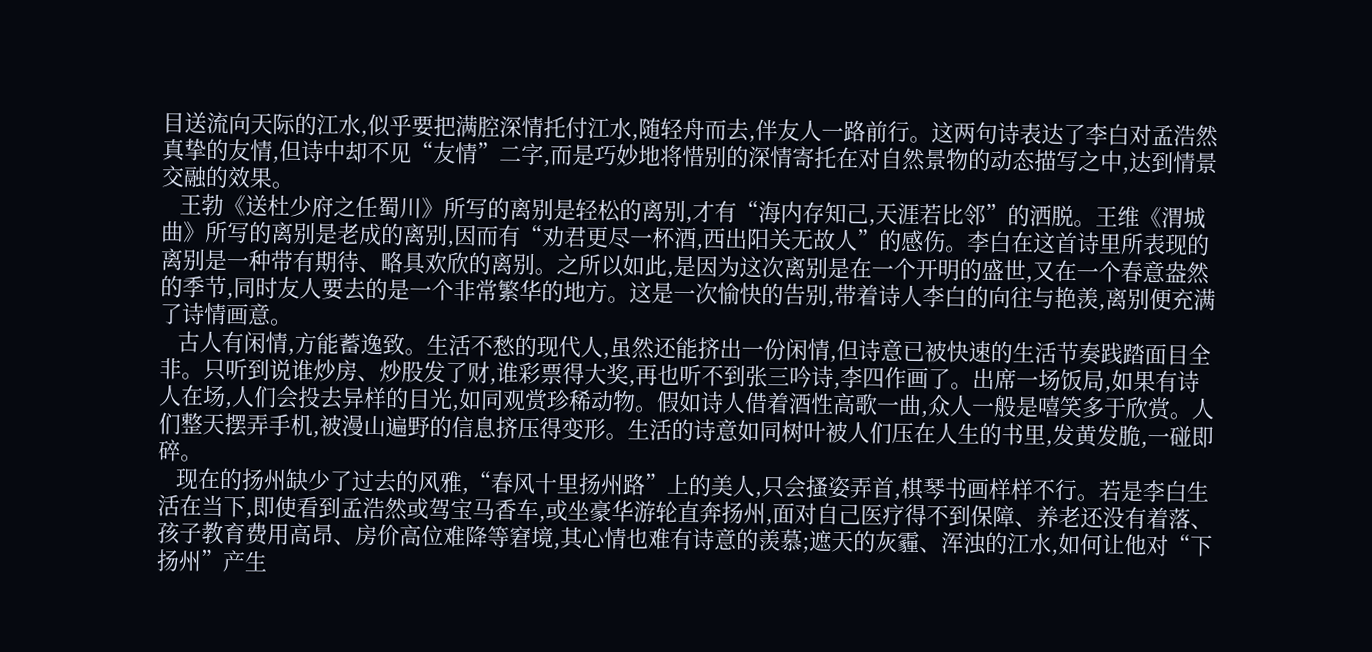目送流向天际的江水,似乎要把满腔深情托付江水,随轻舟而去,伴友人一路前行。这两句诗表达了李白对孟浩然真挚的友情,但诗中却不见“友情”二字,而是巧妙地将惜别的深情寄托在对自然景物的动态描写之中,达到情景交融的效果。
   王勃《送杜少府之任蜀川》所写的离别是轻松的离别,才有“海内存知己,天涯若比邻”的洒脱。王维《渭城曲》所写的离别是老成的离别,因而有“劝君更尽一杯酒,西出阳关无故人”的感伤。李白在这首诗里所表现的离别是一种带有期待、略具欢欣的离别。之所以如此,是因为这次离别是在一个开明的盛世,又在一个春意盎然的季节,同时友人要去的是一个非常繁华的地方。这是一次愉快的告别,带着诗人李白的向往与艳羡,离别便充满了诗情画意。
   古人有闲情,方能蓄逸致。生活不愁的现代人,虽然还能挤出一份闲情,但诗意已被快速的生活节奏践踏面目全非。只听到说谁炒房、炒股发了财,谁彩票得大奖,再也听不到张三吟诗,李四作画了。出席一场饭局,如果有诗人在场,人们会投去异样的目光,如同观赏珍稀动物。假如诗人借着酒性高歌一曲,众人一般是嘻笑多于欣赏。人们整天摆弄手机,被漫山遍野的信息挤压得变形。生活的诗意如同树叶被人们压在人生的书里,发黄发脆,一碰即碎。
   现在的扬州缺少了过去的风雅,“春风十里扬州路”上的美人,只会搔姿弄首,棋琴书画样样不行。若是李白生活在当下,即使看到孟浩然或驾宝马香车,或坐豪华游轮直奔扬州,面对自己医疗得不到保障、养老还没有着落、孩子教育费用高昂、房价高位难降等窘境,其心情也难有诗意的羡慕;遮天的灰霾、浑浊的江水,如何让他对“下扬州”产生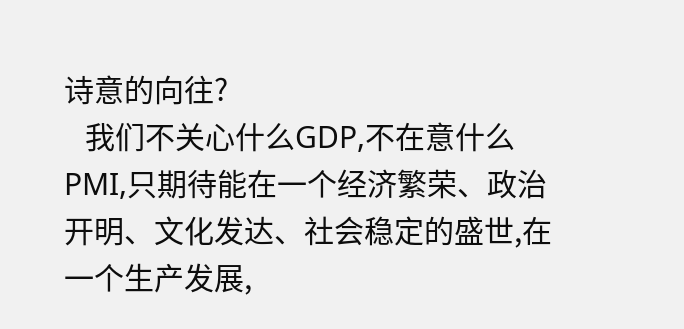诗意的向往?
   我们不关心什么GDP,不在意什么PMI,只期待能在一个经济繁荣、政治开明、文化发达、社会稳定的盛世,在一个生产发展,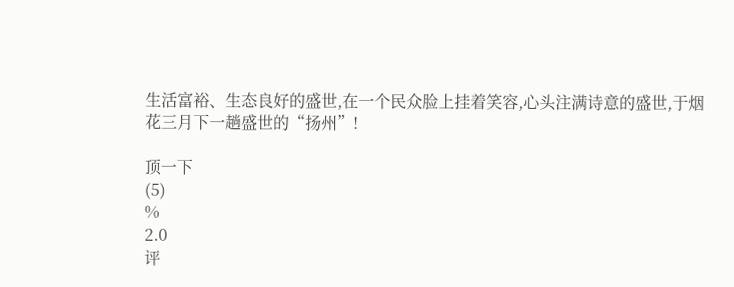生活富裕、生态良好的盛世,在一个民众脸上挂着笑容,心头注满诗意的盛世,于烟花三月下一趟盛世的“扬州”!

顶一下
(5)
%
2.0
评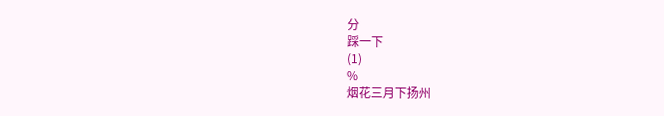分
踩一下
(1)
%
烟花三月下扬州